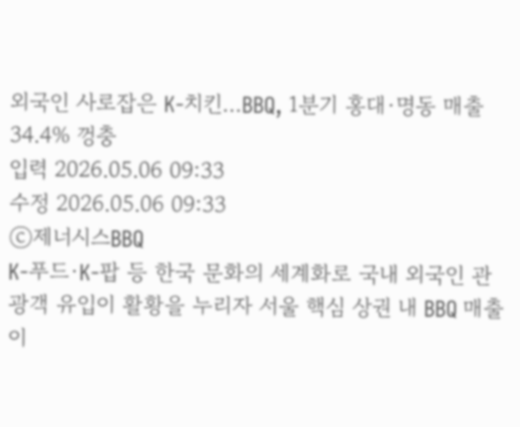외국인 사로잡은 K-치킨…BBQ, 1분기 홍대·명동 매출 34.4% 껑충
입력 2026.05.06 09:33
수정 2026.05.06 09:33
ⓒ제너시스BBQ
K-푸드·K-팝 등 한국 문화의 세계화로 국내 외국인 관광객 유입이 활황을 누리자 서울 핵심 상권 내 BBQ 매출이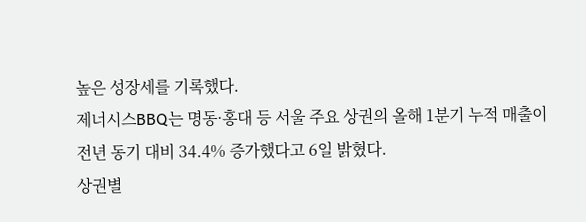높은 성장세를 기록했다.
제너시스BBQ는 명동·홍대 등 서울 주요 상권의 올해 1분기 누적 매출이 전년 동기 대비 34.4% 증가했다고 6일 밝혔다.
상권별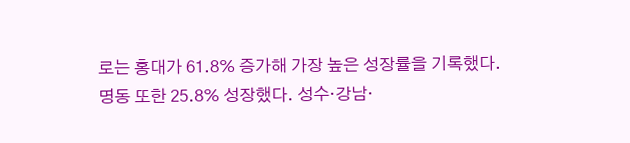로는 홍대가 61.8% 증가해 가장 높은 성장률을 기록했다. 명동 또한 25.8% 성장했다. 성수·강남·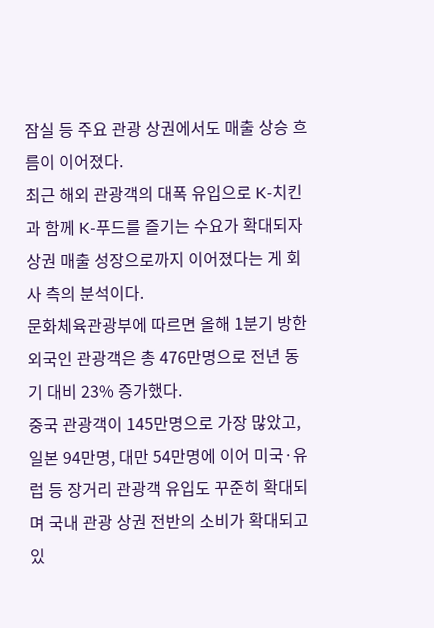잠실 등 주요 관광 상권에서도 매출 상승 흐름이 이어졌다.
최근 해외 관광객의 대폭 유입으로 K-치킨과 함께 K-푸드를 즐기는 수요가 확대되자 상권 매출 성장으로까지 이어졌다는 게 회사 측의 분석이다.
문화체육관광부에 따르면 올해 1분기 방한 외국인 관광객은 총 476만명으로 전년 동기 대비 23% 증가했다.
중국 관광객이 145만명으로 가장 많았고, 일본 94만명, 대만 54만명에 이어 미국·유럽 등 장거리 관광객 유입도 꾸준히 확대되며 국내 관광 상권 전반의 소비가 확대되고 있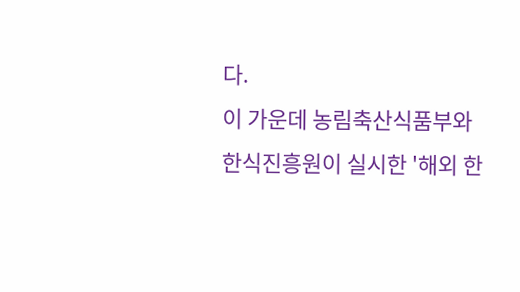다.
이 가운데 농림축산식품부와 한식진흥원이 실시한 '해외 한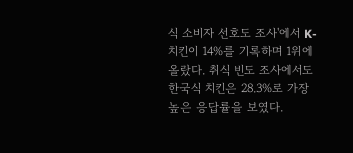식 소비자 선호도 조사'에서 K-치킨이 14%를 기록하며 1위에 올랐다. 취식 빈도 조사에서도 한국식 치킨은 28.3%로 가장 높은 응답률을 보였다.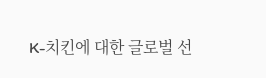K-치킨에 대한 글로벌 선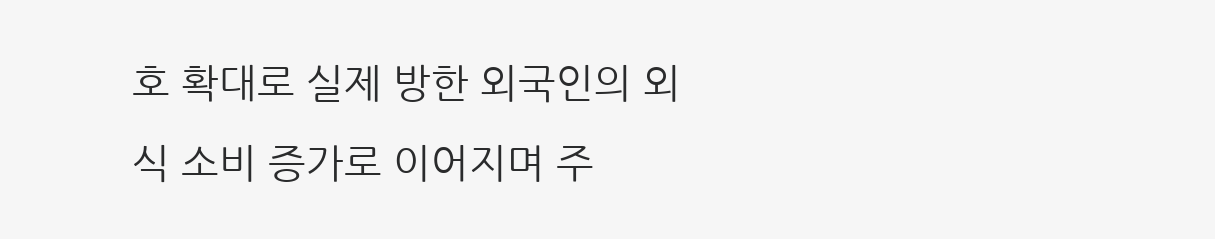호 확대로 실제 방한 외국인의 외식 소비 증가로 이어지며 주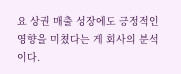요 상권 매출 성장에도 긍정적인 영향을 미쳤다는 게 회사의 분석이다.